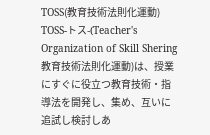TOSS(教育技術法則化運動)
TOSS-トス-(Teacher's Organization of Skill Shering 教育技術法則化運動)は、授業にすぐに役立つ教育技術・指導法を開発し、集め、互いに追試し検討しあ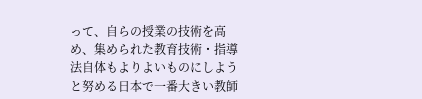って、自らの授業の技術を高め、集められた教育技術・指導法自体もよりよいものにしようと努める日本で一番大きい教師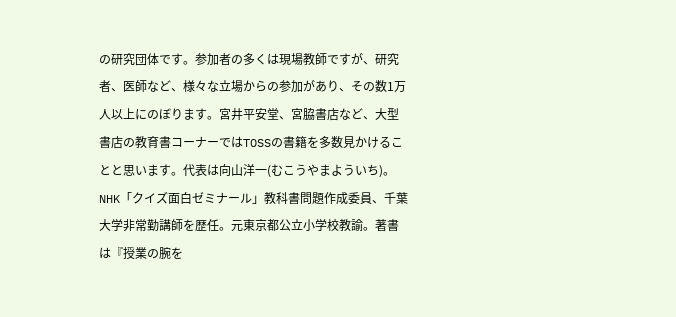の研究団体です。参加者の多くは現場教師ですが、研究者、医師など、様々な立場からの参加があり、その数1万人以上にのぼります。宮井平安堂、宮脇書店など、大型書店の教育書コーナーではTOSSの書籍を多数見かけることと思います。代表は向山洋一(むこうやまよういち)。NHK「クイズ面白ゼミナール」教科書問題作成委員、千葉大学非常勤講師を歴任。元東京都公立小学校教諭。著書は『授業の腕を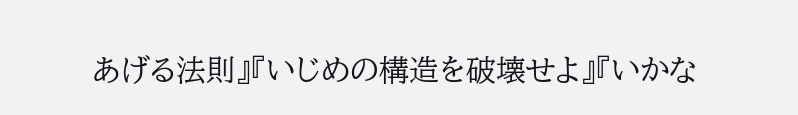あげる法則』『いじめの構造を破壊せよ』『いかな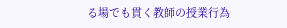る場でも貫く教師の授業行為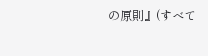の原則』(すべて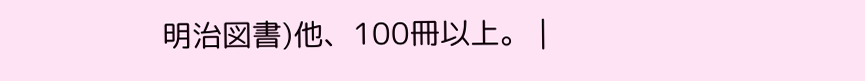明治図書)他、100冊以上。 |